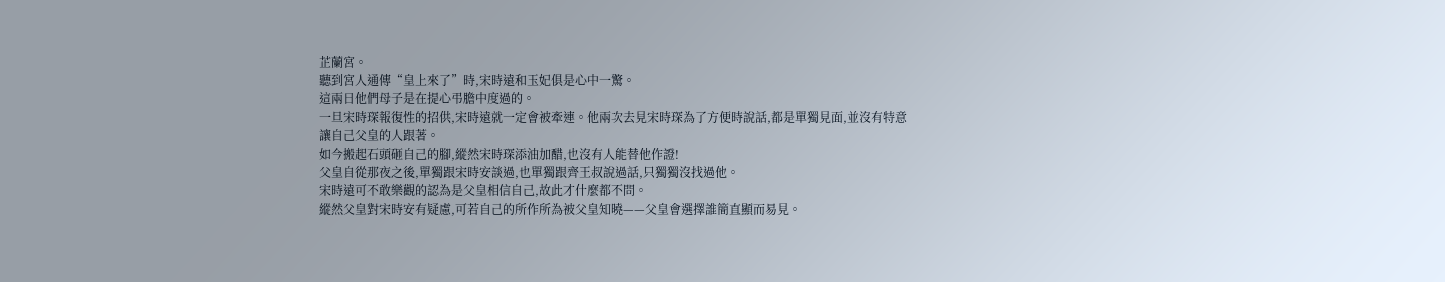芷蘭宮。
聽到宮人通傳“皇上來了”時,宋時遠和玉妃俱是心中一驚。
這兩日他們母子是在提心弔膽中度過的。
一旦宋時琛報復性的招供,宋時遠就一定會被牽連。他兩次去見宋時琛為了方便時說話,都是單獨見面,並沒有特意讓自己父皇的人跟著。
如今搬起石頭砸自己的腳,縱然宋時琛添油加醋,也沒有人能替他作證!
父皇自從那夜之後,單獨跟宋時安談過,也單獨跟齊王叔說過話,只獨獨沒找過他。
宋時遠可不敢樂觀的認為是父皇相信自己,故此才什麼都不問。
縱然父皇對宋時安有疑慮,可若自己的所作所為被父皇知曉——父皇會選擇誰簡直顯而易見。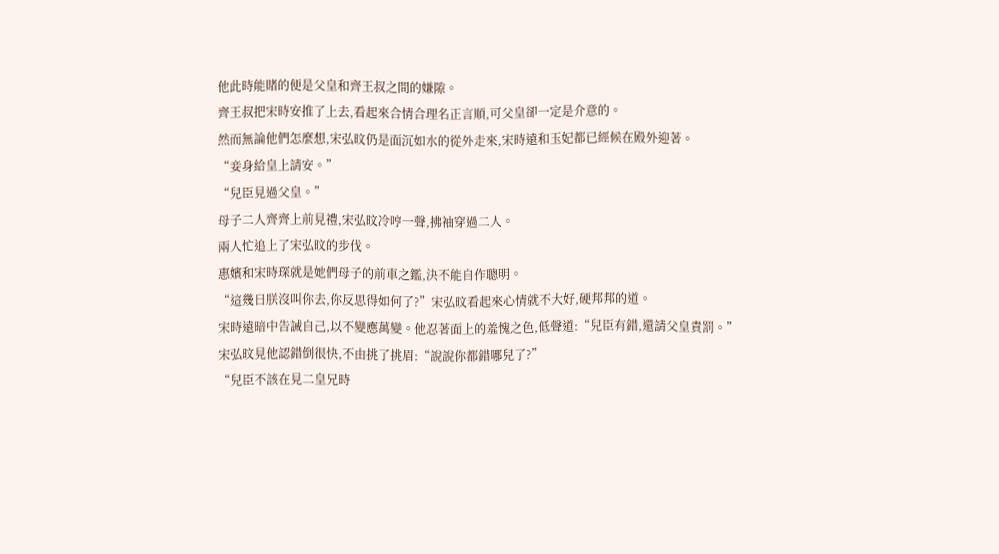他此時能賭的便是父皇和齊王叔之間的嫌隙。
齊王叔把宋時安推了上去,看起來合情合理名正言順,可父皇卻一定是介意的。
然而無論他們怎麼想,宋弘旼仍是面沉如水的從外走來,宋時遠和玉妃都已經候在殿外迎著。
“妾身給皇上請安。”
“兒臣見過父皇。”
母子二人齊齊上前見禮,宋弘旼冷哼一聲,拂袖穿過二人。
兩人忙追上了宋弘旼的步伐。
惠嬪和宋時琛就是她們母子的前車之鑑,決不能自作聰明。
“這幾日朕沒叫你去,你反思得如何了?”宋弘旼看起來心情就不大好,硬邦邦的道。
宋時遠暗中告誡自己,以不變應萬變。他忍著面上的羞愧之色,低聲道:“兒臣有錯,還請父皇責罰。”
宋弘旼見他認錯倒很快,不由挑了挑眉:“說說你都錯哪兒了?”
“兒臣不該在見二皇兄時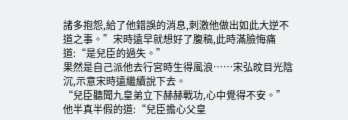諸多抱怨,給了他錯誤的消息,刺激他做出如此大逆不道之事。”宋時遠早就想好了腹稿,此時滿臉悔痛道:“是兒臣的過失。”
果然是自己派他去行宮時生得風浪……宋弘旼目光陰沉,示意宋時遠繼續說下去。
“兒臣聽聞九皇弟立下赫赫戰功,心中覺得不安。”他半真半假的道:“兒臣擔心父皇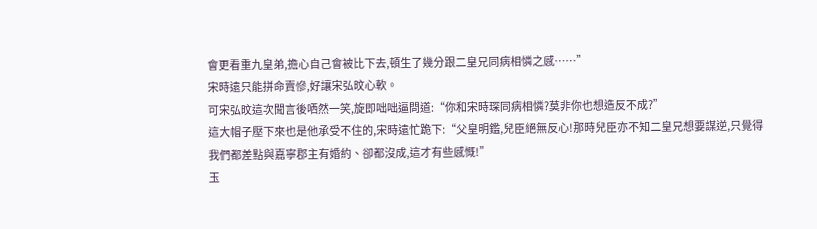會更看重九皇弟,擔心自己會被比下去,頓生了幾分跟二皇兄同病相憐之感……”
宋時遠只能拼命賣慘,好讓宋弘旼心軟。
可宋弘旼這次聞言後哂然一笑,旋即咄咄逼問道:“你和宋時琛同病相憐?莫非你也想造反不成?”
這大帽子壓下來也是他承受不住的,宋時遠忙跪下:“父皇明鑑,兒臣絕無反心!那時兒臣亦不知二皇兄想要謀逆,只覺得我們都差點與嘉寧郡主有婚約、卻都沒成,這才有些感慨!”
玉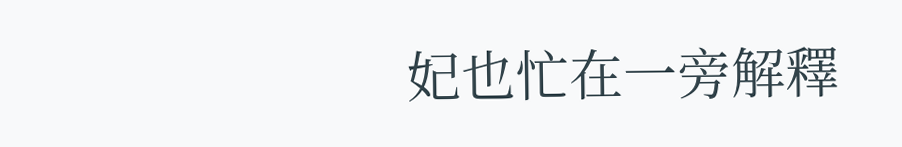妃也忙在一旁解釋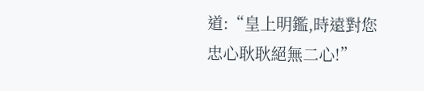道:“皇上明鑑,時遠對您忠心耿耿絕無二心!”